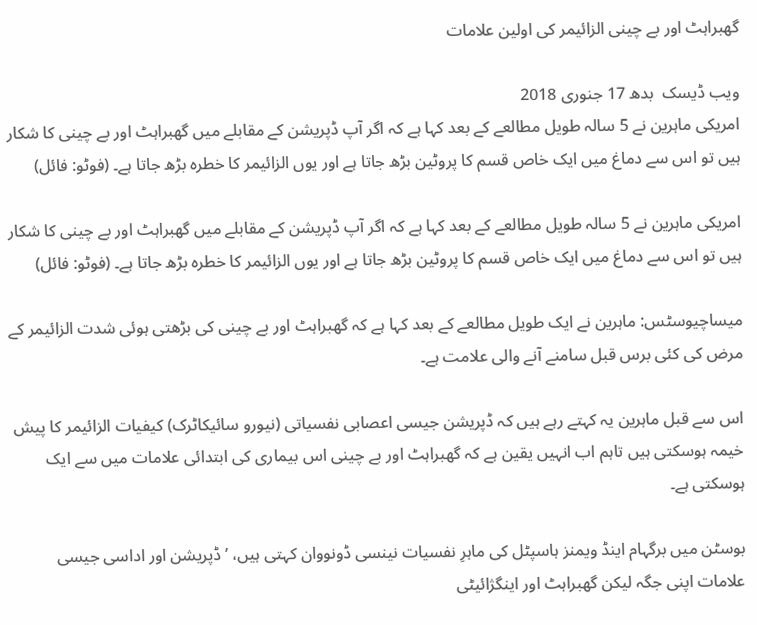گھبراہٹ اور بے چینی الزائیمر کی اولین علامات

ویب ڈیسک  بدھ 17 جنوری 2018
امریکی ماہرین نے 5 سالہ طویل مطالعے کے بعد کہا ہے کہ اگر آپ ڈپریشن کے مقابلے میں گھبراہٹ اور بے چینی کا شکار ہیں تو اس سے دماغ میں ایک خاص قسم کا پروٹین بڑھ جاتا ہے اور یوں الزائیمر کا خطرہ بڑھ جاتا ہے۔ (فوٹو: فائل)

امریکی ماہرین نے 5 سالہ طویل مطالعے کے بعد کہا ہے کہ اگر آپ ڈپریشن کے مقابلے میں گھبراہٹ اور بے چینی کا شکار ہیں تو اس سے دماغ میں ایک خاص قسم کا پروٹین بڑھ جاتا ہے اور یوں الزائیمر کا خطرہ بڑھ جاتا ہے۔ (فوٹو: فائل)

میساچیوسٹس: ماہرین نے ایک طویل مطالعے کے بعد کہا ہے کہ گھبراہٹ اور بے چینی کی بڑھتی ہوئی شدت الزائیمر کے مرض کی کئی برس قبل سامنے آنے والی علامت ہے۔

اس سے قبل ماہرین یہ کہتے رہے ہیں کہ ڈپریشن جیسی اعصابی نفسیاتی (نیورو سائیکاٹرک) کیفیات الزائیمر کا پیش خیمہ ہوسکتی ہیں تاہم اب انہیں یقین ہے کہ گھبراہٹ اور بے چینی اس بیماری کی ابتدائی علامات میں سے ایک ہوسکتی ہے۔

بوسٹن میں برگہام اینڈ ویمنز ہاسپٹل کی ماہرِ نفسیات نینسی ڈونووان کہتی ہیں، ’ڈپریشن اور اداسی جیسی علامات اپنی جگہ لیکن گھبراہٹ اور اینگژائیٹی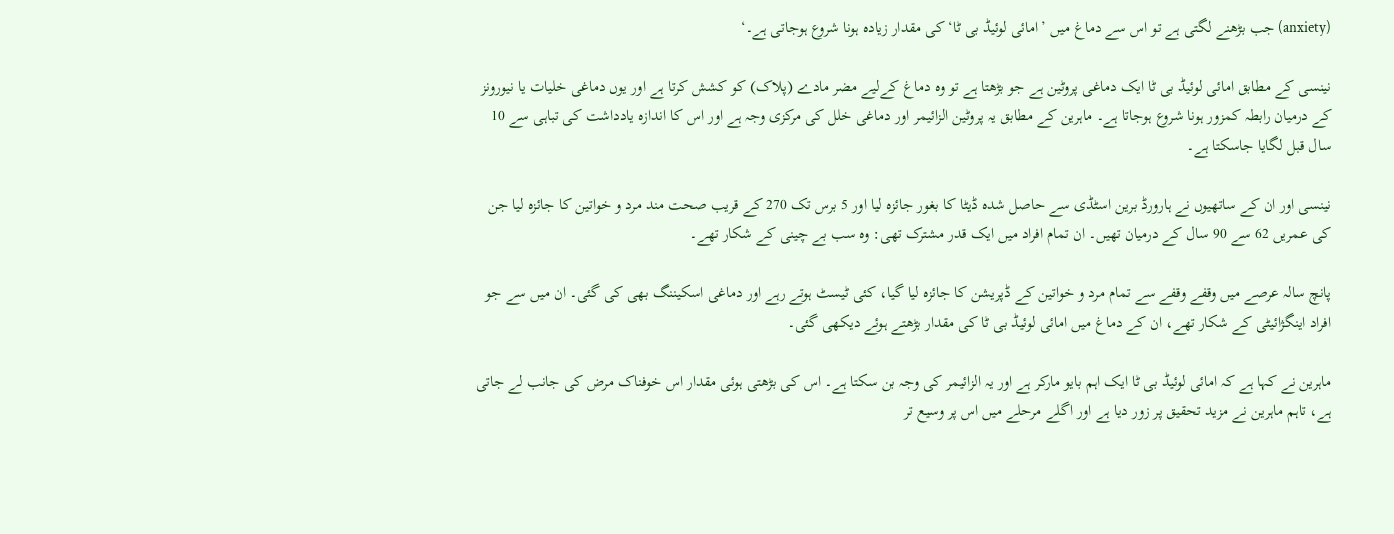(anxiety) جب بڑھنے لگتی ہے تو اس سے دماغ میں ’امائی لوئیڈ بی ٹا‘ کی مقدار زیادہ ہونا شروع ہوجاتی ہے۔‘

نینسی کے مطابق امائی لوئیڈ بی ٹا ایک دماغی پروٹین ہے جو بڑھتا ہے تو وہ دماغ کےلیے مضر مادے (پلاک) کو کشش کرتا ہے اور یوں دماغی خلیات یا نیورونز کے درمیان رابطہ کمزور ہونا شروع ہوجاتا ہے۔ ماہرین کے مطابق یہ پروٹین الزائیمر اور دماغی خلل کی مرکزی وجہ ہے اور اس کا اندازہ یادداشت کی تباہی سے 10 سال قبل لگایا جاسکتا ہے۔

نینسی اور ان کے ساتھیوں نے ہارورڈ برین اسٹڈی سے حاصل شدہ ڈیٹا کا بغور جائزہ لیا اور 5 برس تک 270 کے قریب صحت مند مرد و خواتین کا جائزہ لیا جن کی عمریں 62 سے 90 سال کے درمیان تھیں۔ ان تمام افراد میں ایک قدر مشترک تھی: وہ سب بے چینی کے شکار تھے۔

پانچ سالہ عرصے میں وقفے وقفے سے تمام مرد و خواتین کے ڈپریشن کا جائزہ لیا گیا، کئی ٹیسٹ ہوتے رہے اور دماغی اسکیننگ بھی کی گئی۔ ان میں سے جو افراد اینگژائیٹی کے شکار تھے، ان کے دماغ میں امائی لوئیڈ بی ٹا کی مقدار بڑھتے ہوئے دیکھی گئی۔

ماہرین نے کہا ہے کہ امائی لوئیڈ بی ٹا ایک اہم بایو مارکر ہے اور یہ الزائیمر کی وجہ بن سکتا ہے۔ اس کی بڑھتی ہوئی مقدار اس خوفناک مرض کی جانب لے جاتی ہے، تاہم ماہرین نے مزید تحقیق پر زور دیا ہے اور اگلے مرحلے میں اس پر وسیع تر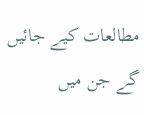مطالعات کیے جائیں گے جن میں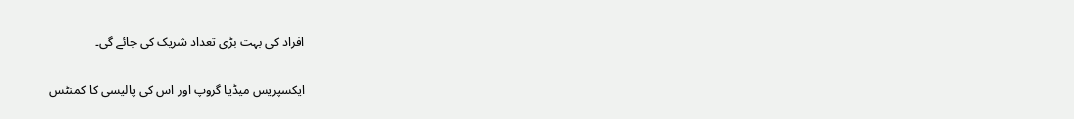افراد کی بہت بڑی تعداد شریک کی جائے گی۔

ایکسپریس میڈیا گروپ اور اس کی پالیسی کا کمنٹس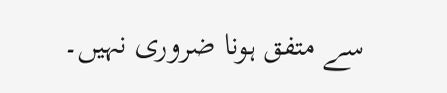سے متفق ہونا ضروری نہیں۔